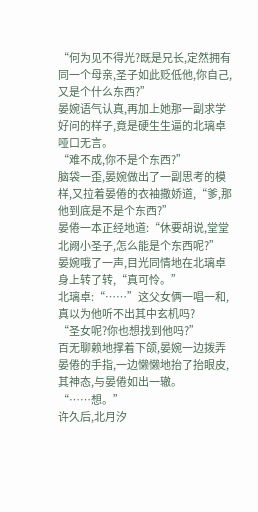“何为见不得光?既是兄长,定然拥有同一个母亲,圣子如此贬低他,你自己,又是个什么东西?”
晏婉语气认真,再加上她那一副求学好问的样子,竟是硬生生逼的北璃卓哑口无言。
“难不成,你不是个东西?”
脑袋一歪,晏婉做出了一副思考的模样,又拉着晏倦的衣袖撒娇道,“爹,那他到底是不是个东西?”
晏倦一本正经地道:“休要胡说,堂堂北阙小圣子,怎么能是个东西呢?”
晏婉哦了一声,目光同情地在北璃卓身上转了转,“真可怜。”
北璃卓:“……”这父女俩一唱一和,真以为他听不出其中玄机吗?
“圣女呢?你也想找到他吗?”
百无聊赖地撑着下颌,晏婉一边拨弄晏倦的手指,一边懒懒地抬了抬眼皮,其神态,与晏倦如出一辙。
“……想。”
许久后,北月汐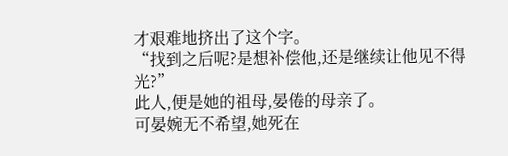才艰难地挤出了这个字。
“找到之后呢?是想补偿他,还是继续让他见不得光?”
此人,便是她的祖母,晏倦的母亲了。
可晏婉无不希望,她死在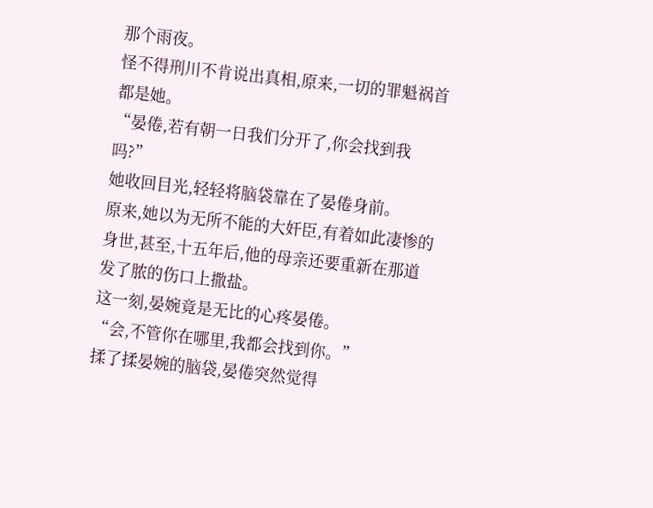那个雨夜。
怪不得刑川不肯说出真相,原来,一切的罪魁祸首都是她。
“晏倦,若有朝一日我们分开了,你会找到我吗?”
她收回目光,轻轻将脑袋靠在了晏倦身前。
原来,她以为无所不能的大奸臣,有着如此凄惨的身世,甚至,十五年后,他的母亲还要重新在那道发了脓的伤口上撒盐。
这一刻,晏婉竟是无比的心疼晏倦。
“会,不管你在哪里,我都会找到你。”
揉了揉晏婉的脑袋,晏倦突然觉得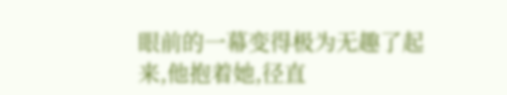眼前的一幕变得极为无趣了起来,他抱着她,径直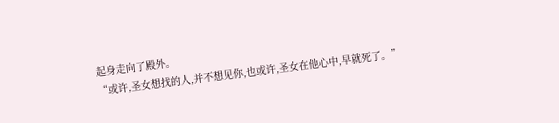起身走向了殿外。
“或许,圣女想找的人,并不想见你,也或许,圣女在他心中,早就死了。”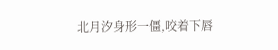北月汐身形一僵,咬着下唇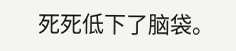死死低下了脑袋。